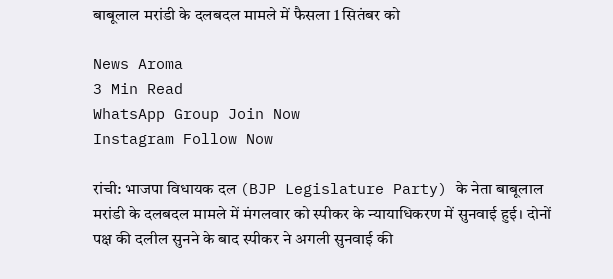बाबूलाल मरांडी के दलबदल मामले में फैसला 1 सितंबर को

News Aroma
3 Min Read
WhatsApp Group Join Now
Instagram Follow Now

रांची: भाजपा विधायक दल (BJP Legislature Party) के नेता बाबूलाल मरांडी के दलबदल मामले में मंगलवार को स्पीकर के न्यायाधिकरण में सुनवाई हुई। दोनों पक्ष की दलील सुनने के बाद स्पीकर ने अगली सुनवाई की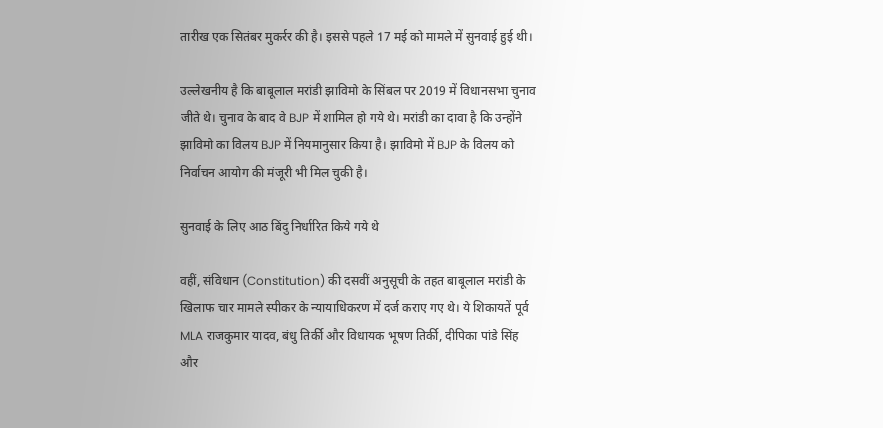तारीख एक सितंबर मुकर्रर की है। इससे पहले 17 मई को मामले में सुनवाई हुई थी।

उल्लेखनीय है कि बाबूलाल मरांडी झाविमो के सिंबल पर 2019 में विधानसभा चुनाव जीते थे। चुनाव के बाद वे BJP में शामिल हो गये थे। मरांडी का दावा है कि उन्होंने झाविमो का विलय BJP में नियमानुसार किया है। झाविमो में BJP के विलय को निर्वाचन आयोग की मंजूरी भी मिल चुकी है।

सुनवाई के लिए आठ बिंदु निर्धारित किये गये थे

वहीं, संविधान (Constitution) की दसवीं अनुसूची के तहत बाबूलाल मरांडी के खिलाफ चार मामले स्पीकर के न्यायाधिकरण में दर्ज कराए गए थे। ये शिकायतें पूर्व MLA राजकुमार यादव, बंधु तिर्की और विधायक भूषण तिर्की, दीपिका पांडे सिंह और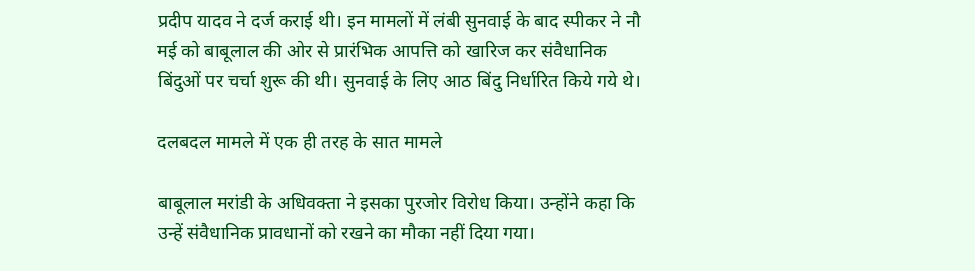प्रदीप यादव ने दर्ज कराई थी। इन मामलों में लंबी सुनवाई के बाद स्पीकर ने नौ मई को बाबूलाल की ओर से प्रारंभिक आपत्ति को खारिज कर संवैधानिक बिंदुओं पर चर्चा शुरू की थी। सुनवाई के लिए आठ बिंदु निर्धारित किये गये थे।

दलबदल मामले में एक ही तरह के सात मामले

बाबूलाल मरांडी के अधिवक्ता ने इसका पुरजोर विरोध किया। उन्होंने कहा कि उन्हें संवैधानिक प्रावधानों को रखने का मौका नहीं दिया गया।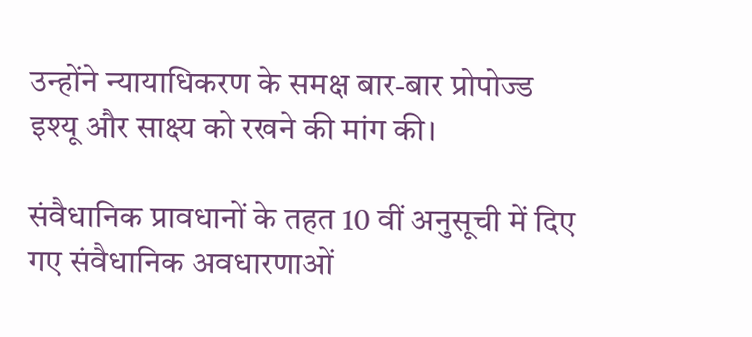उन्होंने न्यायाधिकरण के समक्ष बार-बार प्रोपोज्ड इश्यू और साक्ष्य को रखने की मांग की।

संवैधानिक प्रावधानों के तहत 10 वीं अनुसूची में दिए गए संवैधानिक अवधारणाओं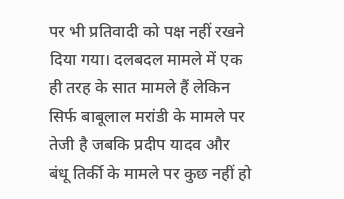पर भी प्रतिवादी को पक्ष नहीं रखने दिया गया। दलबदल मामले में एक ही तरह के सात मामले हैं लेकिन सिर्फ बाबूलाल मरांडी के मामले पर तेजी है जबकि प्रदीप यादव और बंधू तिर्की के मामले पर कुछ नहीं हो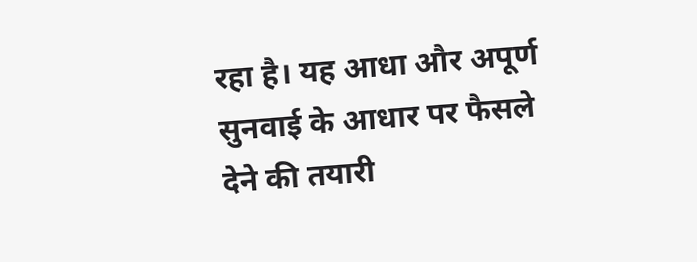रहा है। यह आधा और अपूर्ण सुनवाई के आधार पर फैसले देने की तयारी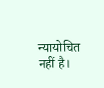न्यायोचित नहीं है।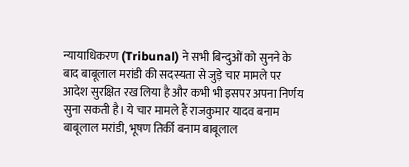न्यायाधिकरण (Tribunal) ने सभी बिन्दुओं को सुनने के बाद बाबूलाल मरांडी की सदस्यता से जुड़े चार मामले पर आदेश सुरक्षित रख लिया है और कभी भी इसपर अपना निर्णय सुना सकती है। ये चार मामले हैं राजकुमार यादव बनाम बाबूलाल मरांडी, भूषण तिर्की बनाम बाबूलाल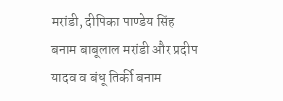मरांडी, दीपिका पाण्डेय सिंह बनाम बाबूलाल मरांडी और प्रदीप यादव व बंधू तिर्की बनाम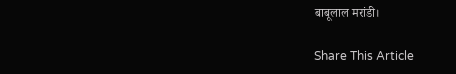बाबूलाल मरांडी।

Share This Article